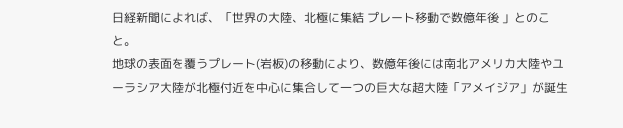日経新聞によれば、「世界の大陸、北極に集結 プレート移動で数億年後 」とのこと。
地球の表面を覆うプレート(岩板)の移動により、数億年後には南北アメリカ大陸やユーラシア大陸が北極付近を中心に集合して一つの巨大な超大陸「アメイジア」が誕生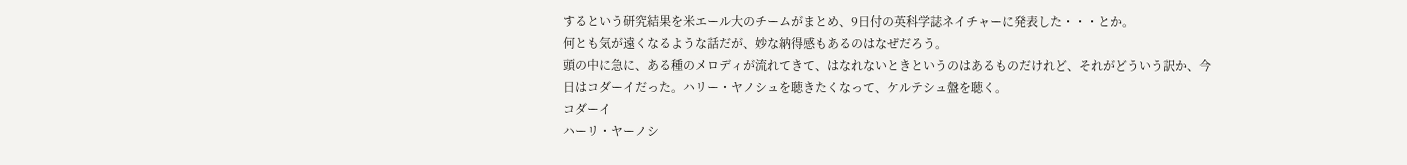するという研究結果を米エール大のチームがまとめ、9日付の英科学誌ネイチャーに発表した・・・とか。
何とも気が遠くなるような話だが、妙な納得感もあるのはなぜだろう。
頭の中に急に、ある種のメロディが流れてきて、はなれないときというのはあるものだけれど、それがどういう訳か、今日はコダーイだった。ハリー・ヤノシュを聴きたくなって、ケルテシュ盤を聴く。
コダーイ
ハーリ・ヤーノシ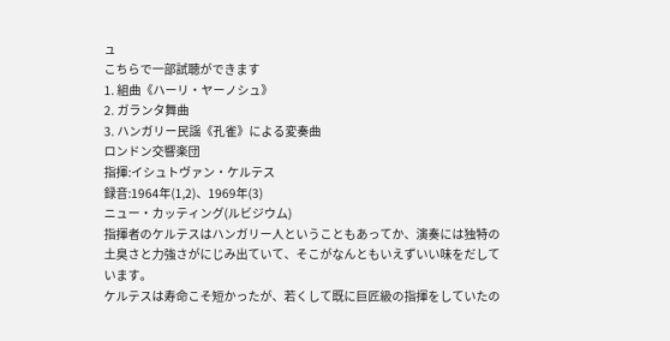ュ
こちらで一部試聴ができます
1. 組曲《ハーリ・ヤーノシュ》
2. ガランタ舞曲
3. ハンガリー民謡《孔雀》による変奏曲
ロンドン交響楽団
指揮:イシュトヴァン・ケルテス
録音:1964年(1,2)、1969年(3)
ニュー・カッティング(ルビジウム)
指揮者のケルテスはハンガリー人ということもあってか、演奏には独特の土臭さと力強さがにじみ出ていて、そこがなんともいえずいい味をだしています。
ケルテスは寿命こそ短かったが、若くして既に巨匠級の指揮をしていたの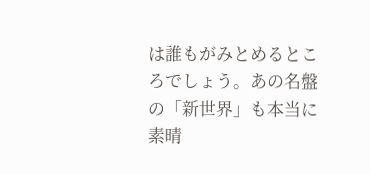は誰もがみとめるところでしょう。あの名盤の「新世界」も本当に素晴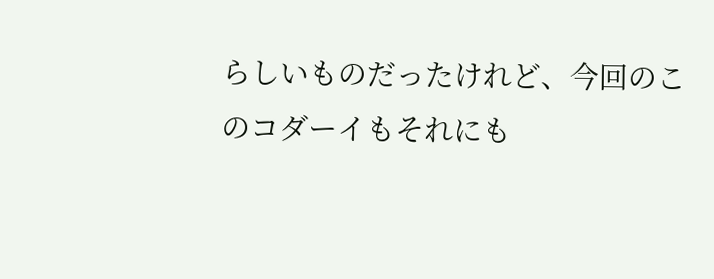らしいものだったけれど、今回のこのコダーイもそれにも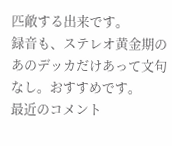匹敵する出来です。
録音も、ステレオ黄金期のあのデッカだけあって文句なし。おすすめです。
最近のコメント